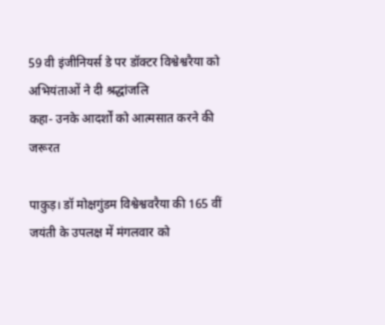59 वी इंजीनियर्स डे पर डॉक्टर विश्वेश्वरैया को अभियंताओं ने दी श्रद्धांजलि
कहा- उनके आदर्शों को आत्मसात करने की जरूरत

पाकुड़। डॉ मोक्षगुंडम विश्वेश्ववरैया की 165 वीं जयंती के उपलक्ष में मंगलवार को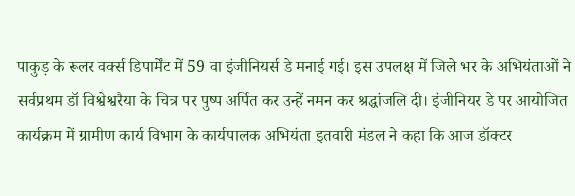पाकुड़ के रूलर वर्क्स डिपार्मेंट में 59 वा इंजीनियर्स डे मनाई गई। इस उपलक्ष में जिले भर के अभियंताओं ने सर्वप्रथम डॉ विश्वेश्वरैया के चित्र पर पुष्प अर्पित कर उन्हें नमन कर श्रद्धांजलि दी। इंजीनियर डे पर आयोजित कार्यक्रम में ग्रामीण कार्य विभाग के कार्यपालक अभियंता इतवारी मंडल ने कहा कि आज डॉक्टर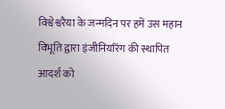विश्वेश्वरैया के जन्मदिन पर हमें उस महान विभूति द्वारा इंजीनियरिंग की स्थापित आदर्श को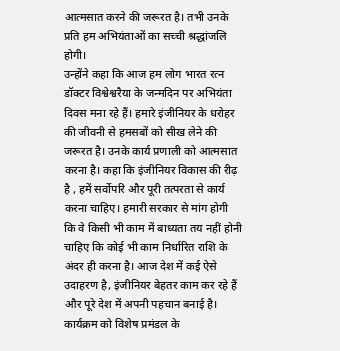आत्मसात करने की जरूरत है। तभी उनके प्रति हम अभियंताओं का सच्ची श्रद्धांजलि होगी।
उन्होंने कहा कि आज हम लोग भारत रत्न डॉक्टर विश्वेश्वरैया के जन्मदिन पर अभियंता दिवस मना रहे हैं। हमारे इंजीनियर के धरोहर की जीवनी से हमसबों को सीख लेने की जरूरत है। उनके कार्य प्रणाली को आत्मसात करना है। कहा कि इंजीनियर विकास की रीढ़ है , हमें सर्वोपरि और पूरी तत्परता से कार्य करना चाहिए। हमारी सरकार से मांग होगी कि वे किसी भी काम में बाध्यता तय नहीं होनी चाहिए कि कोई भी काम निर्धारित राशि के अंदर ही करना है। आज देश में कई ऐसे उदाहरण है, इंजीनियर बेहतर काम कर रहे हैं और पूरे देश में अपनी पहचान बनाई है।
कार्यक्रम को विशेष प्रमंडल के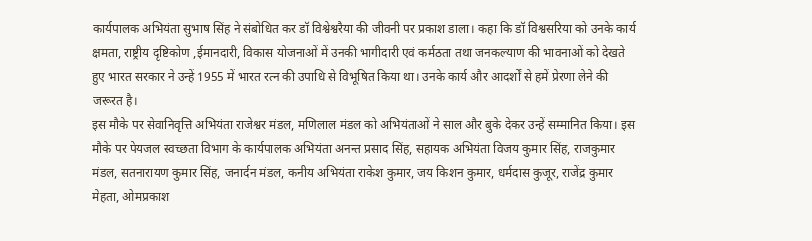कार्यपालक अभियंता सुभाष सिंह ने संबोधित कर डॉ विश्वेश्वरैया की जीवनी पर प्रकाश डाला। कहा कि डॉ विश्वसरिया को उनके कार्य क्षमता, राष्ट्रीय दृष्टिकोण ,ईमानदारी, विकास योजनाओं में उनकी भागीदारी एवं कर्मठता तथा जनकल्याण की भावनाओं को देखते हुए भारत सरकार ने उन्हें 1955 में भारत रत्न की उपाधि से विभूषित किया था। उनके कार्य और आदर्शों से हमें प्रेरणा लेने की जरूरत है।
इस मौके पर सेवानिवृत्ति अभियंता राजेश्वर मंडल, मणिलाल मंडल को अभियंताओं ने साल और बुके देकर उन्हें सम्मानित किया। इस मौके पर पेयजल स्वच्छता विभाग के कार्यपालक अभियंता अनन्त प्रसाद सिंह, सहायक अभियंता विजय कुमार सिंह, राजकुमार मंडल, सतनारायण कुमार सिंह, जनार्दन मंडल, कनीय अभियंता राकेश कुमार, जय किशन कुमार, धर्मदास कुजूर, राजेंद्र कुमार मेहता, ओमप्रकाश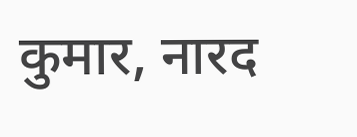कुमार, नारद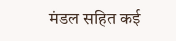मंडल सहित कई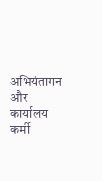अभियंतागन और कार्यालय कर्मी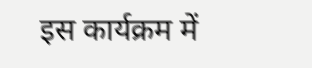इस कार्यक्रम में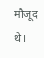मौजूद थे।